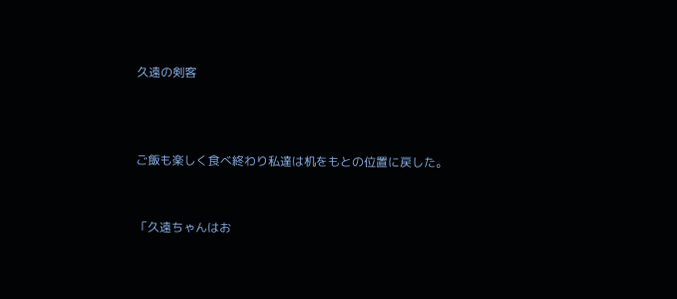久遠の剣客



ご飯も楽しく食べ終わり私達は机をもとの位置に戻した。


「久遠ちゃんはお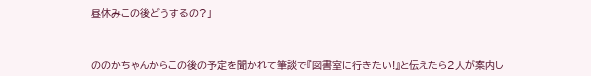昼休みこの後どうするの?」



ののかちゃんからこの後の予定を聞かれて筆談で『図書室に行きたい!』と伝えたら2人が案内し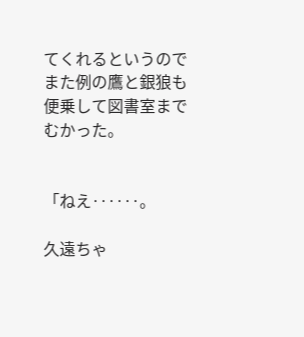てくれるというのでまた例の鷹と銀狼も便乗して図書室までむかった。


「ねえ‥‥‥。

久遠ちゃ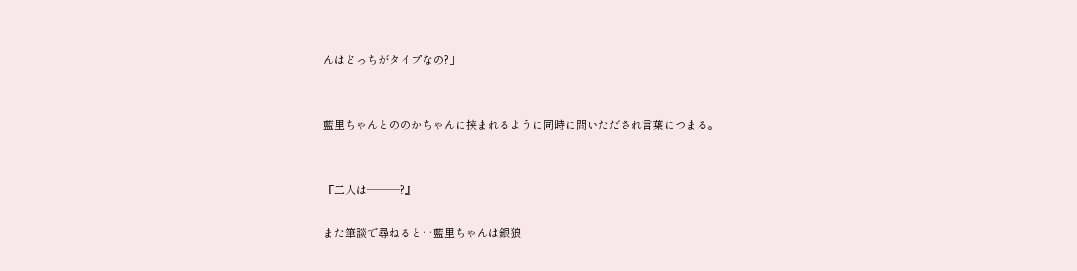んはどっちがタイプなの?」


藍里ちゃんとののかちゃんに挟まれるように同時に問いただされ言葉につまる。


『二人は―――?』

また筆談で尋ねると‥藍里ちゃんは銀狼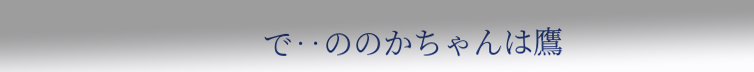で‥ののかちゃんは鷹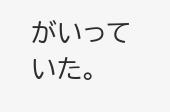がいっていた。